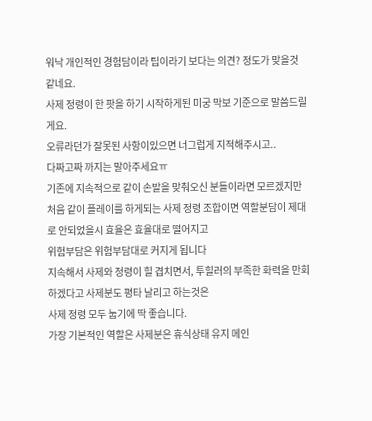워낙 개인적인 경험담이라 팁이라기 보다는 의견? 정도가 맞을것 같네요.
사제 정령이 한 팟을 하기 시작하게된 미궁 막보 기준으로 말씀드릴게요.
오류라던가 잘못된 사항이있으면 너그럽게 지적해주시고..
다짜고짜 까지는 말아주세요ㅠ
기존에 지속적으로 같이 손발을 맞춰오신 분들이라면 모르겠지만
처음 같이 플레이를 하게되는 사제 정령 조합이면 역할분담이 제대로 안되었을시 효율은 효율대로 떨어지고
위험부담은 위험부담대로 커지게 됩니다
지속해서 사제와 정령이 힐 겹치면서, 투힐러의 부족한 화력을 만회하겠다고 사제분도 평타 날리고 하는것은
사제 정령 모두 눕기에 딱 좋습니다.
가장 기본적인 역할은 사제분은 휴식상태 유지 메인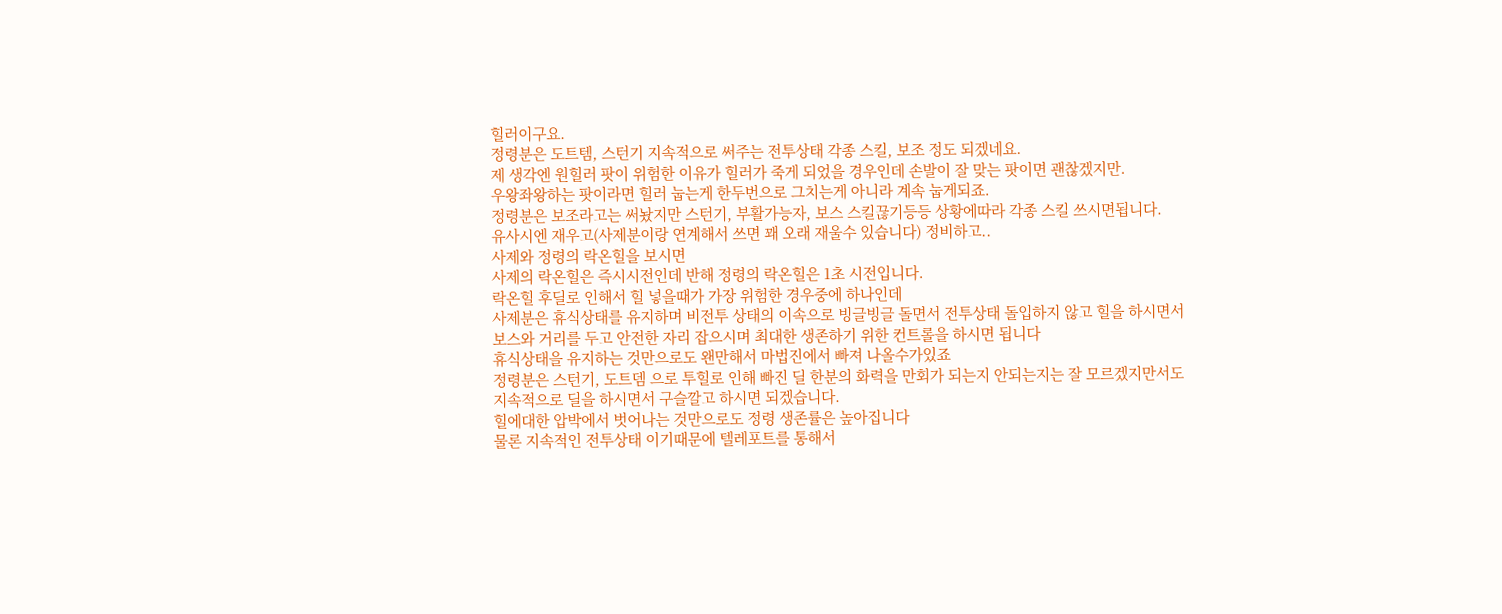힐러이구요.
정령분은 도트템, 스턴기 지속적으로 써주는 전투상태 각종 스킬, 보조 정도 되겠네요.
제 생각엔 원힐러 팟이 위험한 이유가 힐러가 죽게 되었을 경우인데 손발이 잘 맞는 팟이면 괜찮겠지만.
우왕좌왕하는 팟이라면 힐러 눕는게 한두번으로 그치는게 아니라 계속 눕게되죠.
정령분은 보조라고는 써놨지만 스턴기, 부활가능자, 보스 스킬끊기등등 상황에따라 각종 스킬 쓰시면됩니다.
유사시엔 재우고(사제분이랑 연계해서 쓰면 꽤 오래 재울수 있습니다) 정비하고..
사제와 정령의 락온힐을 보시면
사제의 락온힐은 즉시시전인데 반해 정령의 락온힐은 1초 시전입니다.
락온힐 후딜로 인해서 힐 넣을때가 가장 위험한 경우중에 하나인데
사제분은 휴식상태를 유지하며 비전투 상태의 이속으로 빙글빙글 돌면서 전투상태 돌입하지 않고 힐을 하시면서
보스와 거리를 두고 안전한 자리 잡으시며 최대한 생존하기 위한 컨트롤을 하시면 됩니다
휴식상태을 유지하는 것만으로도 왠만해서 마법진에서 빠져 나올수가있죠
정령분은 스턴기, 도트뎀 으로 투힐로 인해 빠진 딜 한분의 화력을 만회가 되는지 안되는지는 잘 모르겠지만서도
지속적으로 딜을 하시면서 구슬깔고 하시면 되겠습니다.
힐에대한 압박에서 벗어나는 것만으로도 정령 생존률은 높아집니다
물론 지속적인 전투상태 이기때문에 텔레포트를 통해서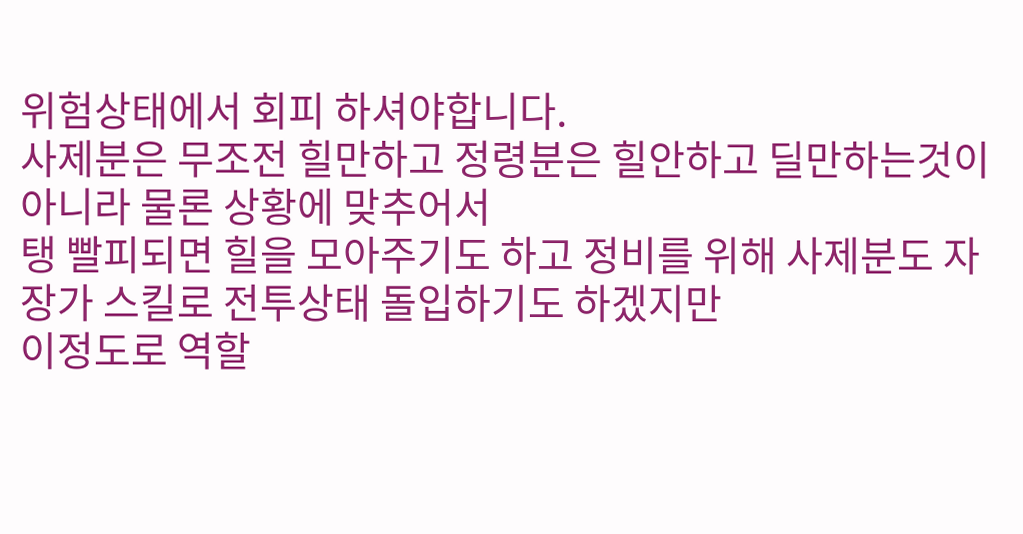위험상태에서 회피 하셔야합니다.
사제분은 무조전 힐만하고 정령분은 힐안하고 딜만하는것이 아니라 물론 상황에 맞추어서
탱 빨피되면 힐을 모아주기도 하고 정비를 위해 사제분도 자장가 스킬로 전투상태 돌입하기도 하겠지만
이정도로 역할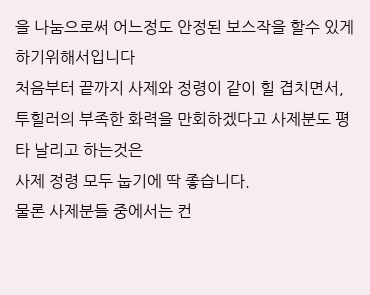을 나눔으로써 어느정도 안정된 보스작을 할수 있게 하기위해서입니다
처음부터 끝까지 사제와 정령이 같이 힐 겹치면서, 투힐러의 부족한 화력을 만회하겠다고 사제분도 평타 날리고 하는것은
사제 정령 모두 눕기에 딱 좋습니다.
물론 사제분들 중에서는 컨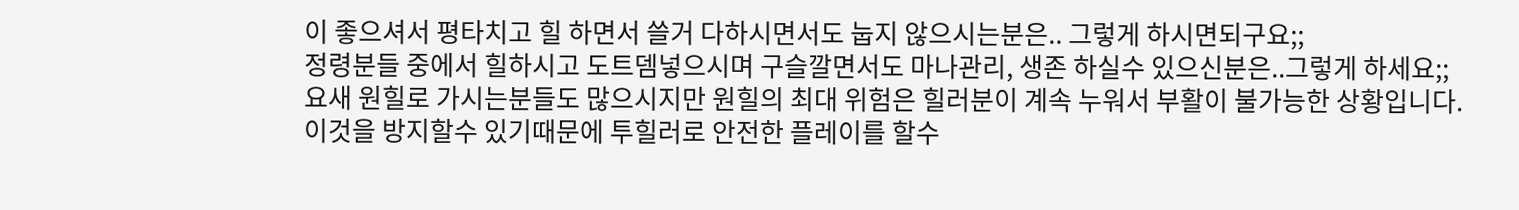이 좋으셔서 평타치고 힐 하면서 쓸거 다하시면서도 눕지 않으시는분은.. 그렇게 하시면되구요;;
정령분들 중에서 힐하시고 도트뎀넣으시며 구슬깔면서도 마나관리, 생존 하실수 있으신분은..그렇게 하세요;;
요새 원힐로 가시는분들도 많으시지만 원힐의 최대 위험은 힐러분이 계속 누워서 부활이 불가능한 상황입니다.
이것을 방지할수 있기때문에 투힐러로 안전한 플레이를 할수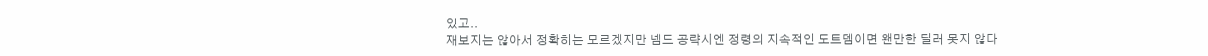있고..
재보지는 않아서 정확히는 모르겠지만 넴드 공략시엔 정령의 지속적인 도트뎀이면 왠만한 딜러 못지 않다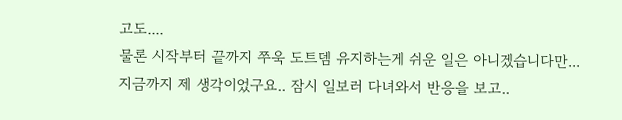고도....
물론 시작부터 끝까지 쭈욱 도트뎀 유지하는게 쉬운 일은 아니겠습니다만...
지금까지 제 생각이었구요.. 잠시 일보러 다녀와서 반응을 보고..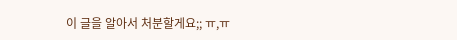이 글을 알아서 처분할게요;; ㅠ,ㅠ